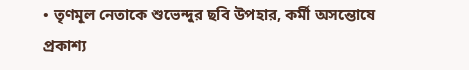• তৃণমূল নেতাকে শুভেন্দুর ছবি উপহার, কর্মী অসন্তোষে প্রকাশ্য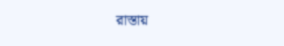রাস্তায়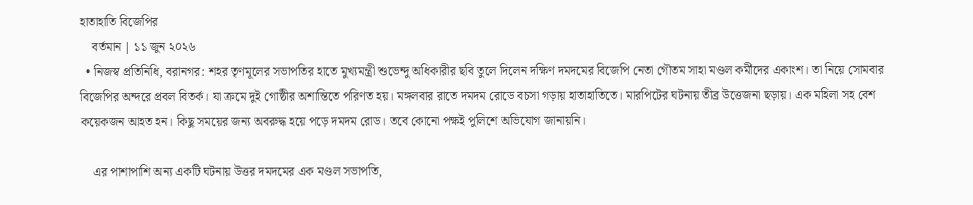হাতাহাতি বিজেপির
    বর্তমান | ১১ জুন ২০২৬
  • নিজস্ব প্রতিনিধি, বরানগর: শহর তৃণমূলের সভাপতির হাতে মুখ্যমন্ত্রী শুভেন্দু অধিকারীর ছবি তুলে দিলেন দক্ষিণ দমদমের বিজেপি নেতা গৌতম সাহা মণ্ডল কর্মীদের একাংশ। তা নিয়ে সোমবার বিজেপির অন্দরে প্রবল বিতর্ক। যা ক্রমে দুই গোষ্ঠীর অশান্তিতে পরিণত হয়। মঙ্গলবার রাতে দমদম রোডে বচসা গড়ায় হাতাহাতিতে। মারপিটের ঘটনায় তীব্র উত্তেজনা ছড়ায়। এক মহিলা সহ বেশ কয়েকজন আহত হন। কিছু সময়ের জন্য অবরুদ্ধ হয়ে পড়ে দমদম রোড। তবে কোনো পক্ষই পুলিশে অভিযোগ জানায়নি।

    এর পাশাপাশি অন্য একটি ঘটনায় উত্তর দমদমের এক মণ্ডল সভাপতি,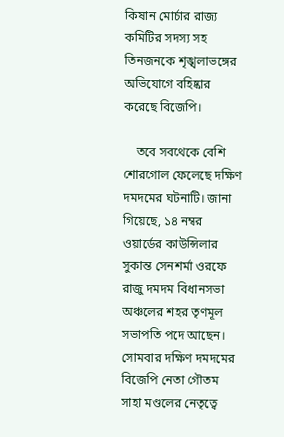কিষান মোর্চার রাজ্য কমিটির সদস্য সহ তিনজনকে শৃঙ্খলাভঙ্গের অভিযোগে বহিষ্কার করেছে বিজেপি।

    তবে সবথেকে বেশি শোরগোল ফেলেছে দক্ষিণ দমদমের ঘটনাটি। জানা গিয়েছে, ১৪ নম্বর ওয়ার্ডের কাউন্সিলার সুকান্ত সেনশর্মা ওরফে রাজু দমদম বিধানসভা অঞ্চলের শহর তৃণমূল সভাপতি পদে আছেন। সোমবার দক্ষিণ দমদমের বিজেপি নেতা গৌতম সাহা মণ্ডলের নেতৃত্বে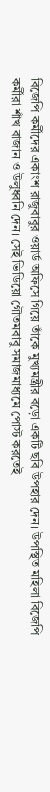বিজেপি কর্মীদের একাংশ রাজুবাবুর ওয়ার্ড অফিসে গিয়ে তাঁকে মুখ্যমন্ত্রীর বড়ো একটি ছবি উপহার দেন। উপস্থিত মহিলা বিজেপি কর্মীরা শাঁখ বাজান ও উলুধ্বনি দেন। সেই ভিডিয়ো গৌতমবাবু সমাজমাধ্যমে পোস্ট করতেই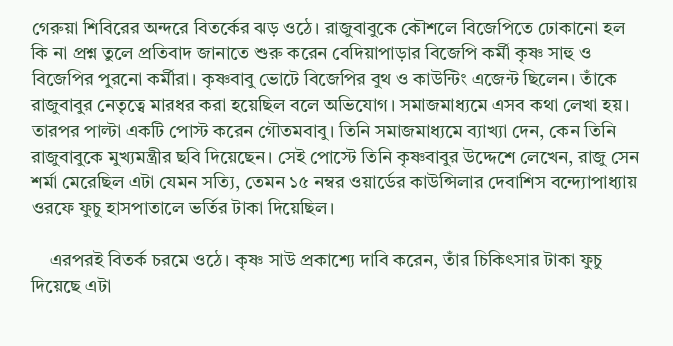গেরুয়া শিবিরের অন্দরে বিতর্কের ঝড় ওঠে। রাজুবাবুকে কৌশলে বিজেপিতে ঢোকানো হল কি না প্রশ্ন তুলে প্রতিবাদ জানাতে শুরু করেন বেদিয়াপাড়ার বিজেপি কর্মী কৃষ্ণ সাহু ও বিজেপির পুরনো কর্মীরা। কৃষ্ণবাবু ভোটে বিজেপির বুথ ও কাউন্টিং এজেন্ট ছিলেন। তাঁকে রাজুবাবুর নেতৃত্বে মারধর করা হয়েছিল বলে অভিযোগ। সমাজমাধ্যমে এসব কথা লেখা হয়। তারপর পাল্টা একটি পোস্ট করেন গৌতমবাবু। তিনি সমাজমাধ্যমে ব্যাখ্যা দেন, কেন তিনি রাজুবাবুকে মুখ্যমন্ত্রীর ছবি দিয়েছেন। সেই পোস্টে তিনি কৃষ্ণবাবুর উদ্দেশে লেখেন, রাজু সেন শর্মা মেরেছিল এটা যেমন সত্যি, তেমন ১৫ নম্বর ওয়ার্ডের কাউন্সিলার দেবাশিস বন্দ্যোপাধ্যায় ওরফে ফুচু হাসপাতালে ভর্তির টাকা দিয়েছিল।

    এরপরই বিতর্ক চরমে ওঠে। কৃষ্ণ সাউ প্রকাশ্যে দাবি করেন, তাঁর চিকিৎসার টাকা ফুচু দিয়েছে এটা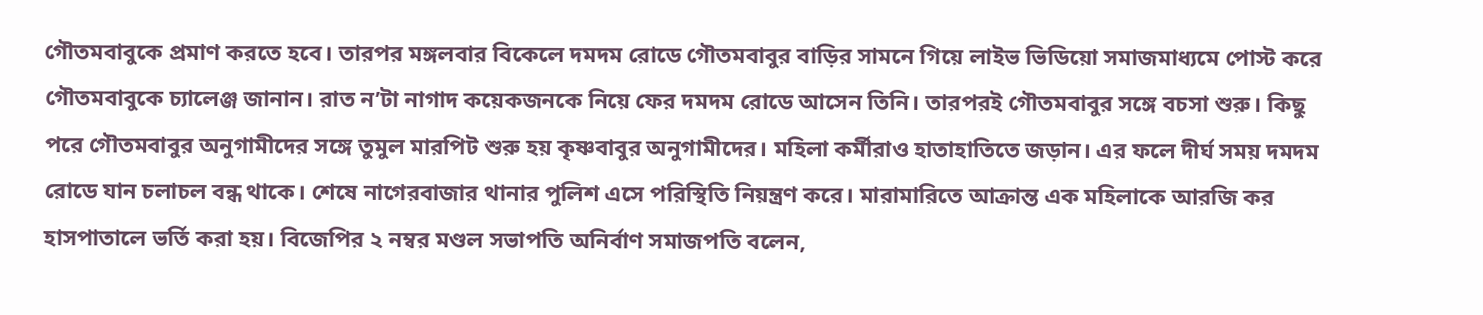গৌতমবাবুকে প্রমাণ করতে হবে। তারপর মঙ্গলবার বিকেলে দমদম রোডে গৌতমবাবুর বাড়ির সামনে গিয়ে লাইভ ভিডিয়ো সমাজমাধ্যমে পোস্ট করে গৌতমবাবুকে চ্যালেঞ্জ জানান। রাত ন’টা নাগাদ কয়েকজনকে নিয়ে ফের দমদম রোডে আসেন তিনি। তারপরই গৌতমবাবুর সঙ্গে বচসা শুরু। কিছু পরে গৌতমবাবুর অনুগামীদের সঙ্গে তুমুল মারপিট শুরু হয় কৃষ্ণবাবুর অনুগামীদের। মহিলা কর্মীরাও হাতাহাতিতে জড়ান। এর ফলে দীর্ঘ সময় দমদম রোডে যান চলাচল বন্ধ থাকে। শেষে নাগেরবাজার থানার পুলিশ এসে পরিস্থিতি নিয়ন্ত্রণ করে। মারামারিতে আক্রান্ত এক মহিলাকে আরজি কর হাসপাতালে ভর্তি করা হয়। বিজেপির ২ নম্বর মণ্ডল সভাপতি অনির্বাণ সমাজপতি বলেন,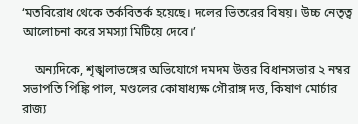‘মতবিরোধ থেকে তর্কবিতর্ক হয়েছে। দলের ভিতরের বিষয়। উচ্চ নেতৃত্ব আলোচনা করে সমস্যা মিটিয়ে দেবে।’

    অন্যদিকে, শৃঙ্খলাভঙ্গের অভিযোগে দমদম উত্তর বিধানসভার ২ নম্বর সভাপতি পিঙ্কি পাল, মণ্ডলের কোষাধ্যক্ষ গৌরাঙ্গ দত্ত, কিষাণ মোর্চার রাজ্য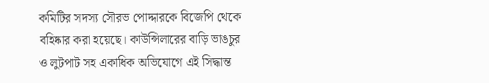কমিটির সদস্য সৌরভ পোদ্দারকে বিজেপি থেকে বহিষ্কার করা হয়েছে। কাউন্সিলারের বাড়ি ভাঙচুর ও লুটপাট সহ একাধিক অভিযোগে এই সিদ্ধান্ত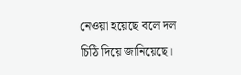নেওয়া হয়েছে বলে দল চিঠি দিয়ে জানিয়েছে।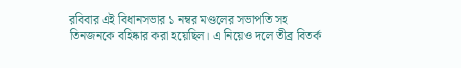রবিবার এই বিধানসভার ১ নম্বর মণ্ডলের সভাপতি সহ তিনজনকে বহিষ্কার করা হয়েছিল। এ নিয়েও দলে তীব্র বিতর্ক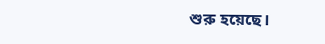শুরু হয়েছে।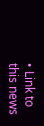• Link to this news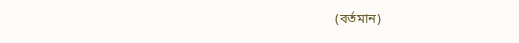(বর্তমান)